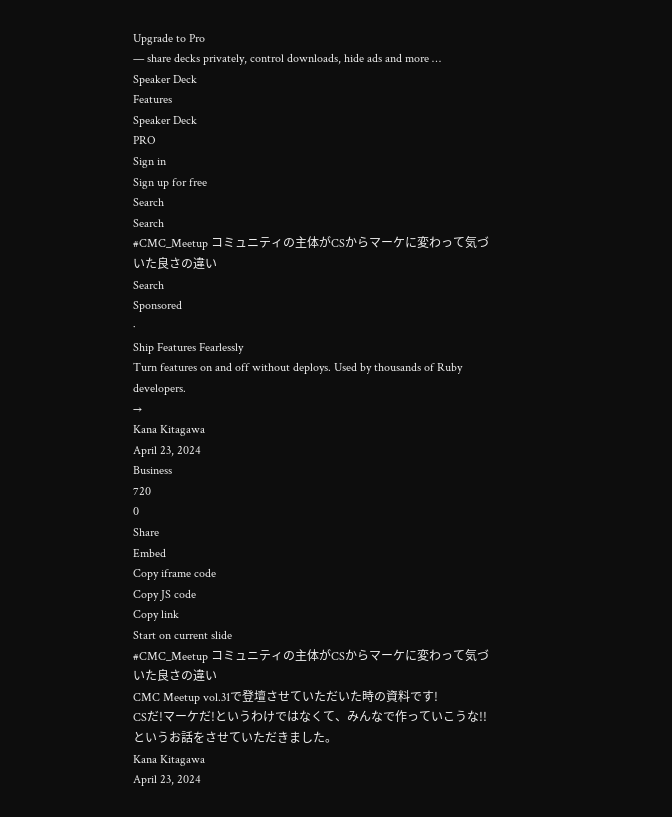Upgrade to Pro
— share decks privately, control downloads, hide ads and more …
Speaker Deck
Features
Speaker Deck
PRO
Sign in
Sign up for free
Search
Search
#CMC_Meetup コミュニティの主体がCSからマーケに変わって気づいた良さの違い
Search
Sponsored
·
Ship Features Fearlessly
Turn features on and off without deploys. Used by thousands of Ruby developers.
→
Kana Kitagawa
April 23, 2024
Business
720
0
Share
Embed
Copy iframe code
Copy JS code
Copy link
Start on current slide
#CMC_Meetup コミュニティの主体がCSからマーケに変わって気づいた良さの違い
CMC Meetup vol.31で登壇させていただいた時の資料です!
CSだ!マーケだ!というわけではなくて、みんなで作っていこうな!!というお話をさせていただきました。
Kana Kitagawa
April 23, 2024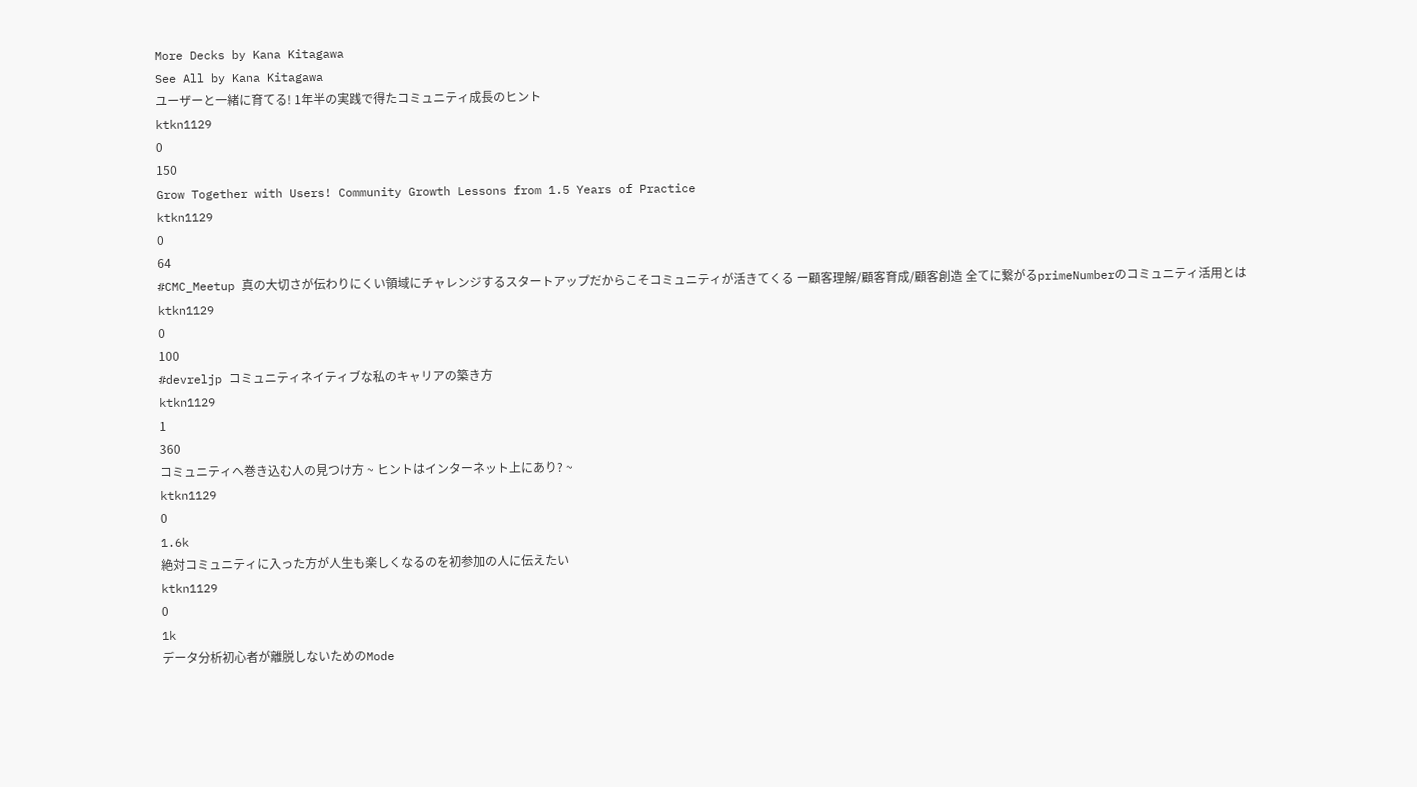More Decks by Kana Kitagawa
See All by Kana Kitagawa
ユーザーと一緒に育てる! 1年半の実践で得たコミュニティ成長のヒント
ktkn1129
0
150
Grow Together with Users! Community Growth Lessons from 1.5 Years of Practice
ktkn1129
0
64
#CMC_Meetup 真の大切さが伝わりにくい領域にチャレンジするスタートアップだからこそコミュニティが活きてくる ー顧客理解/顧客育成/顧客創造 全てに繋がるprimeNumberのコミュニティ活用とは
ktkn1129
0
100
#devreljp コミュニティネイティブな私のキャリアの築き方
ktkn1129
1
360
コミュニティへ巻き込む人の見つけ方 ~ ヒントはインターネット上にあり? ~
ktkn1129
0
1.6k
絶対コミュニティに入った方が人生も楽しくなるのを初参加の人に伝えたい
ktkn1129
0
1k
データ分析初心者が離脱しないためのMode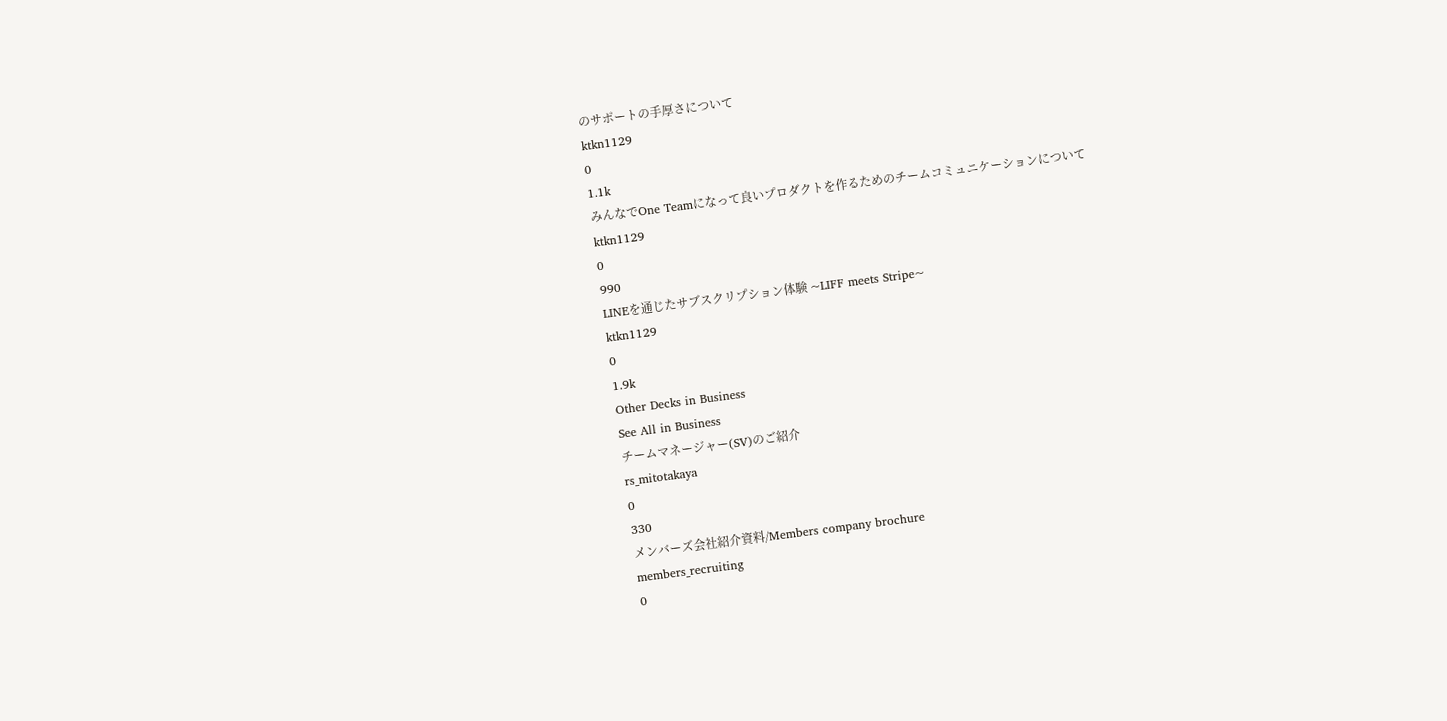のサポートの手厚さについて
ktkn1129
0
1.1k
みんなでOne Teamになって良いプロダクトを作るためのチームコミュニケーションについて
ktkn1129
0
990
LINEを通じたサブスクリプション体験 ~LIFF meets Stripe~
ktkn1129
0
1.9k
Other Decks in Business
See All in Business
チームマネージャー(SV)のご紹介
rs_mitotakaya
0
330
メンバーズ会社紹介資料/Members company brochure
members_recruiting
0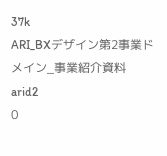37k
ARI_BXデザイン第2事業ドメイン_事業紹介資料
arid2
0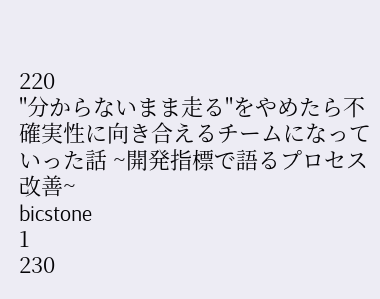220
"分からないまま走る"をやめたら不確実性に向き合えるチームになっていった話 ~開発指標で語るプロセス改善~
bicstone
1
230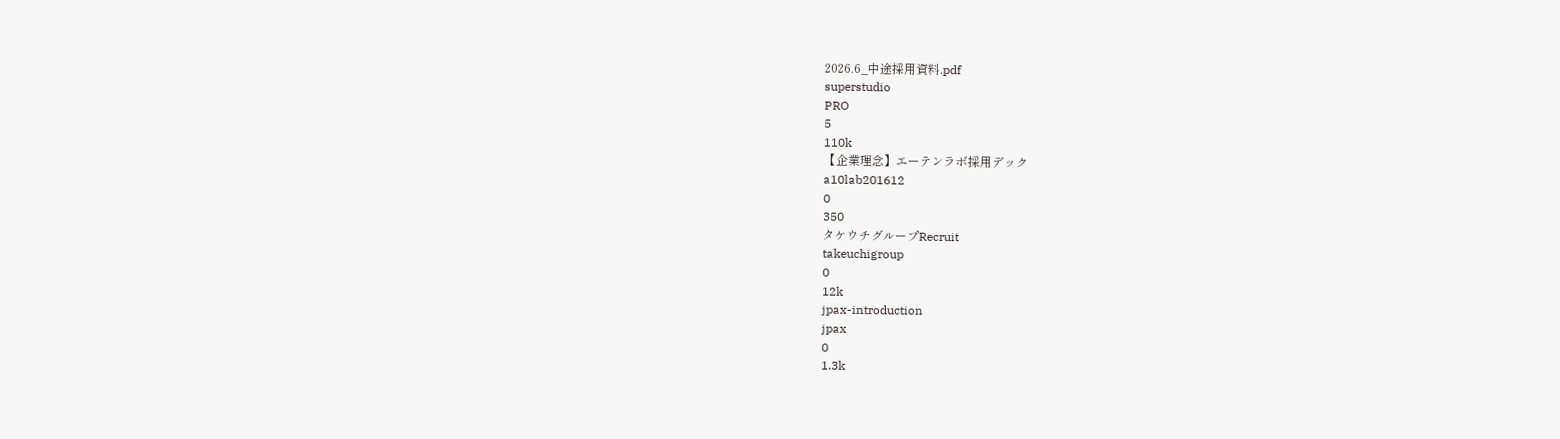2026.6_中途採用資料.pdf
superstudio
PRO
5
110k
【企業理念】エーテンラボ採用デック
a10lab201612
0
350
タケウチグループRecruit
takeuchigroup
0
12k
jpax-introduction
jpax
0
1.3k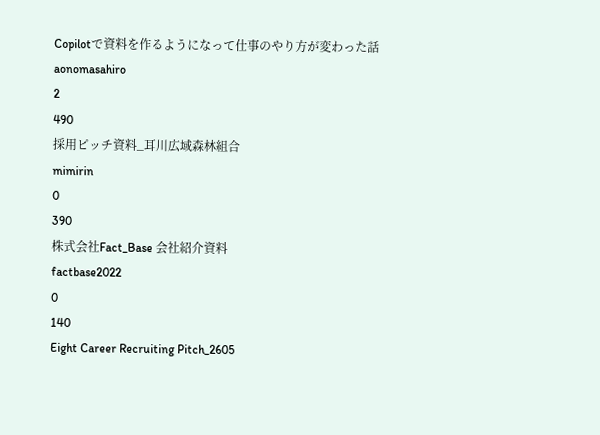Copilotで資料を作るようになって仕事のやり方が変わった話
aonomasahiro
2
490
採用ピッチ資料_耳川広域森林組合
mimirin
0
390
株式会社Fact_Base 会社紹介資料
factbase2022
0
140
Eight Career Recruiting Pitch_2605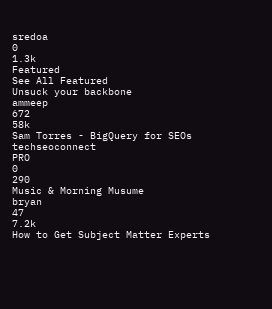sredoa
0
1.3k
Featured
See All Featured
Unsuck your backbone
ammeep
672
58k
Sam Torres - BigQuery for SEOs
techseoconnect
PRO
0
290
Music & Morning Musume
bryan
47
7.2k
How to Get Subject Matter Experts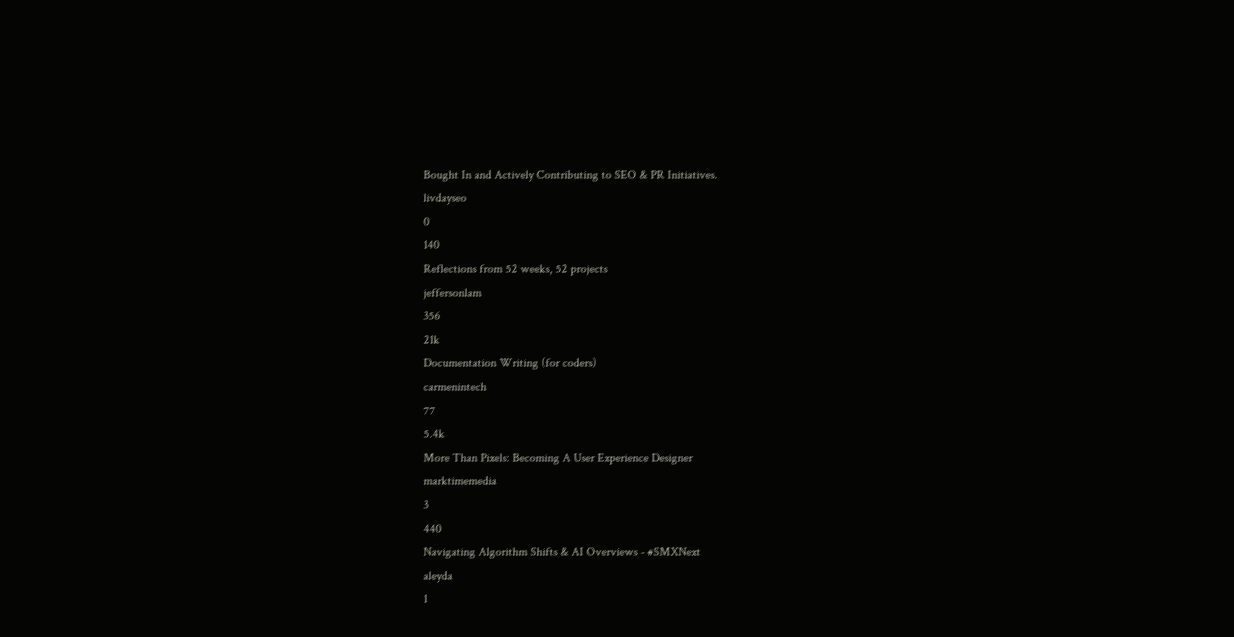Bought In and Actively Contributing to SEO & PR Initiatives.
livdayseo
0
140
Reflections from 52 weeks, 52 projects
jeffersonlam
356
21k
Documentation Writing (for coders)
carmenintech
77
5.4k
More Than Pixels: Becoming A User Experience Designer
marktimemedia
3
440
Navigating Algorithm Shifts & AI Overviews - #SMXNext
aleyda
1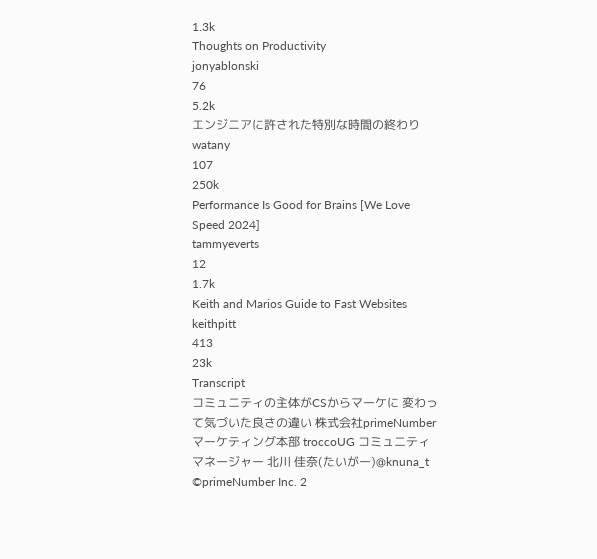1.3k
Thoughts on Productivity
jonyablonski
76
5.2k
エンジニアに許された特別な時間の終わり
watany
107
250k
Performance Is Good for Brains [We Love Speed 2024]
tammyeverts
12
1.7k
Keith and Marios Guide to Fast Websites
keithpitt
413
23k
Transcript
コミュニティの主体がCSからマーケに 変わって気づいた良さの違い 株式会社primeNumberマーケティング本部 troccoUG コミュニティマネージャー 北川 佳奈(たいがー)@knuna_t
©primeNumber Inc. 2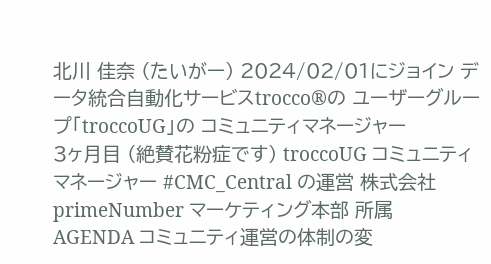北川 佳奈 (たいがー) 2024/02/01にジョイン データ統合自動化サービスtrocco®の ユーザーグループ「troccoUG」の コミュニティマネージャー
3ヶ月目 (絶賛花粉症です) troccoUG コミュニティマネージャー #CMC_Central の運営 株式会社primeNumber マーケティング本部 所属
AGENDA コミュニティ運営の体制の変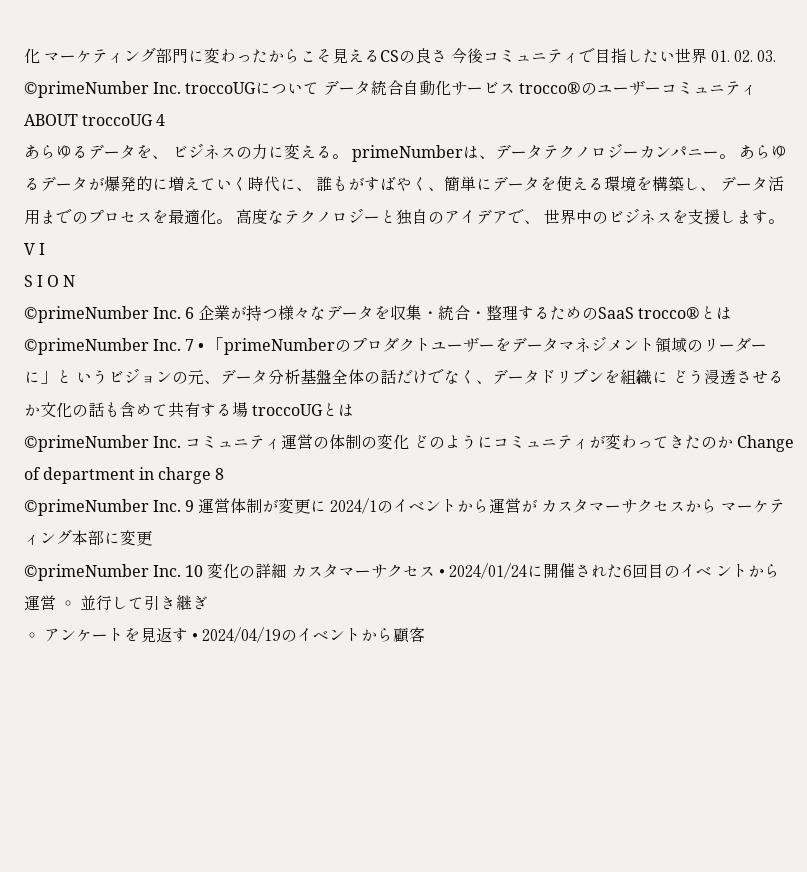化 マーケティング部門に変わったからこそ見えるCSの良さ 今後コミュニティで目指したい世界 01. 02. 03.
©primeNumber Inc. troccoUGについて データ統合自動化サービス trocco®のユーザーコミュニティ ABOUT troccoUG 4
あらゆるデータを、 ビジネスの力に変える。 primeNumberは、データテクノロジーカンパニー。 あらゆるデータが爆発的に増えていく時代に、 誰もがすばやく、簡単にデータを使える環境を構築し、 データ活用までのプロセスを最適化。 高度なテクノロジーと独自のアイデアで、 世界中のビジネスを支援します。 V I
S I O N
©primeNumber Inc. 6 企業が持つ様々なデータを収集・統合・整理するためのSaaS trocco®とは
©primeNumber Inc. 7 • 「primeNumberのプロダクトユーザーをデータマネジメント領域のリーダーに」と いうビジョンの元、データ分析基盤全体の話だけでなく、データドリブンを組織に どう浸透させるか文化の話も含めて共有する場 troccoUGとは
©primeNumber Inc. コミュニティ運営の体制の変化 どのようにコミュニティが変わってきたのか Change of department in charge 8
©primeNumber Inc. 9 運営体制が変更に 2024/1のイベントから運営が カスタマーサクセスから マーケティング本部に変更
©primeNumber Inc. 10 変化の詳細 カスタマーサクセス • 2024/01/24に開催された6回目のイベ ントから運営 ◦ 並行して引き継ぎ
◦ アンケートを見返す • 2024/04/19のイベントから顧客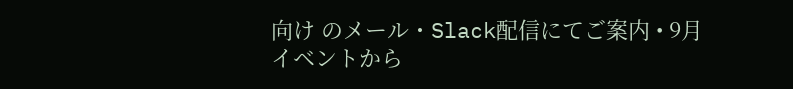向け のメール・Slack配信にてご案内 • 9月イベントから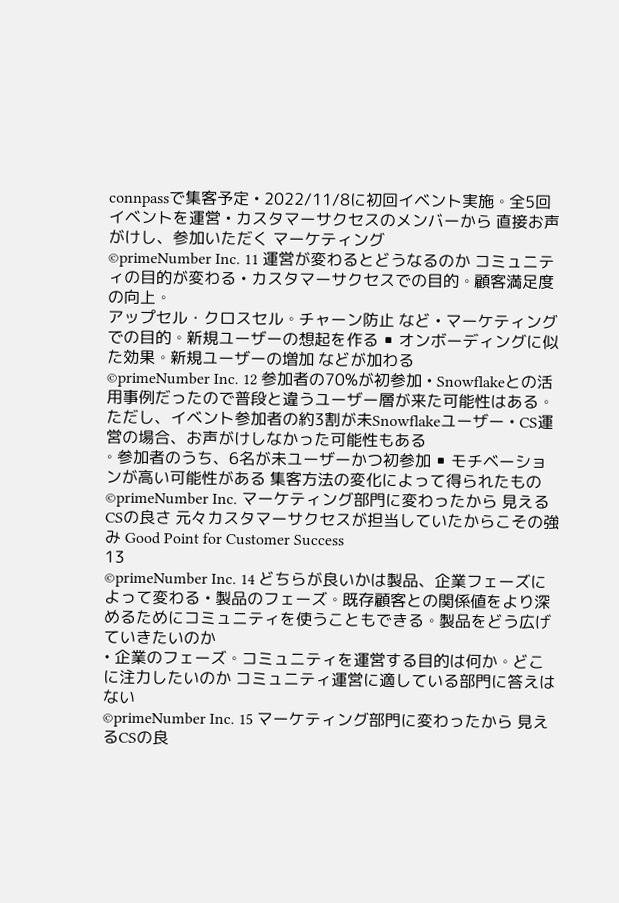connpassで集客予定 • 2022/11/8に初回イベント実施 ◦ 全5回イベントを運営 • カスタマーサクセスのメンバーから 直接お声がけし、参加いただく マーケティング
©primeNumber Inc. 11 運営が変わるとどうなるのか コミュニティの目的が変わる • カスタマーサクセスでの目的 ◦ 顧客満足度の向上 ◦
アップセル・クロスセル ◦ チャーン防止 など • マーケティングでの目的 ◦ 新規ユーザーの想起を作る ▪ オンボーディングに似た効果 ◦ 新規ユーザーの増加 などが加わる
©primeNumber Inc. 12 参加者の70%が初参加 • Snowflakeとの活用事例だったので普段と違うユーザー層が来た可能性はある ◦ ただし、イベント参加者の約3割が未Snowflakeユーザー • CS運営の場合、お声がけしなかった可能性もある
◦ 参加者のうち、6名が未ユーザーかつ初参加 ▪ モチベーションが高い可能性がある 集客方法の変化によって得られたもの
©primeNumber Inc. マーケティング部門に変わったから 見えるCSの良さ 元々カスタマーサクセスが担当していたからこその強み Good Point for Customer Success
13
©primeNumber Inc. 14 どちらが良いかは製品、企業フェーズによって変わる • 製品のフェーズ ◦ 既存顧客との関係値をより深めるためにコミュニティを使うこともできる ◦ 製品をどう広げていきたいのか
• 企業のフェーズ ◦ コミュニティを運営する目的は何か ◦ どこに注力したいのか コミュニティ運営に適している部門に答えはない
©primeNumber Inc. 15 マーケティング部門に変わったから 見えるCSの良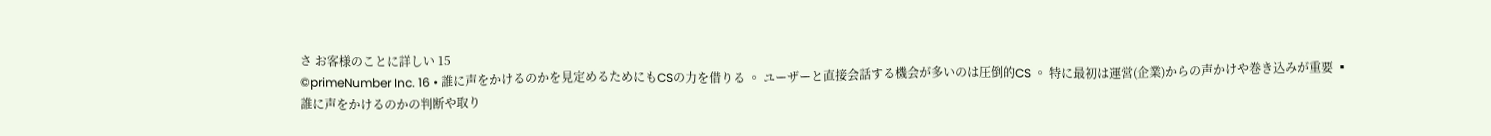さ お客様のことに詳しい 15
©primeNumber Inc. 16 • 誰に声をかけるのかを見定めるためにもCSの力を借りる ◦ ユーザーと直接会話する機会が多いのは圧倒的CS ◦ 特に最初は運営(企業)からの声かけや巻き込みが重要 ▪
誰に声をかけるのかの判断や取り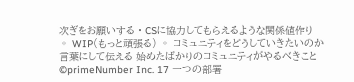次ぎをお願いする • CSに協力してもらえるような関係値作り ◦ WIP(もっと頑張る) ◦ コミュニティをどうしていきたいのか言葉にして伝える 始めたばかりのコミュニティがやるべきこと
©primeNumber Inc. 17 一つの部署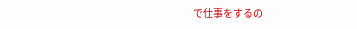で仕事をするの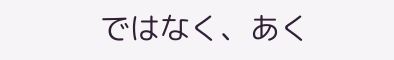ではなく、あく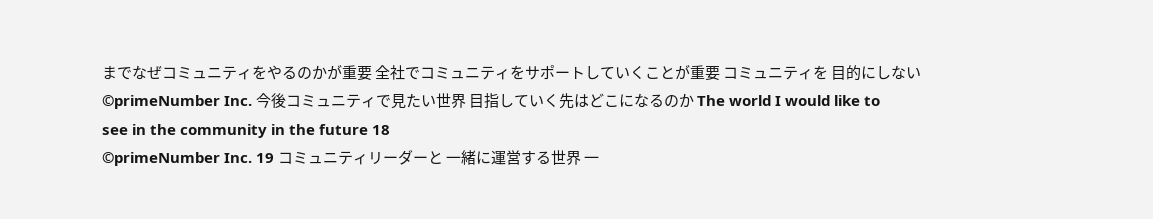までなぜコミュニティをやるのかが重要 全社でコミュニティをサポートしていくことが重要 コミュニティを 目的にしない
©primeNumber Inc. 今後コミュニティで見たい世界 目指していく先はどこになるのか The world I would like to
see in the community in the future 18
©primeNumber Inc. 19 コミュニティリーダーと 一緒に運営する世界 一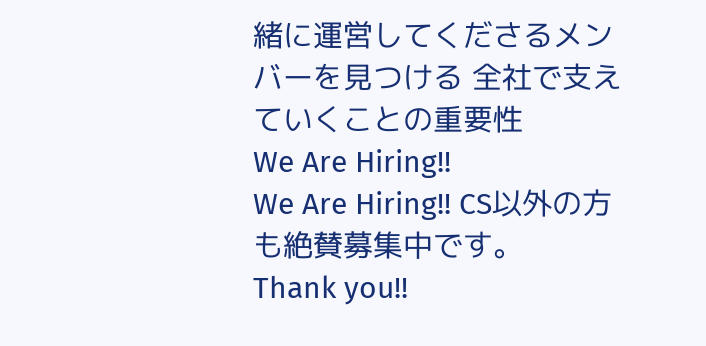緒に運営してくださるメンバーを見つける 全社で支えていくことの重要性
We Are Hiring!!
We Are Hiring!! CS以外の方も絶賛募集中です。
Thank you!!